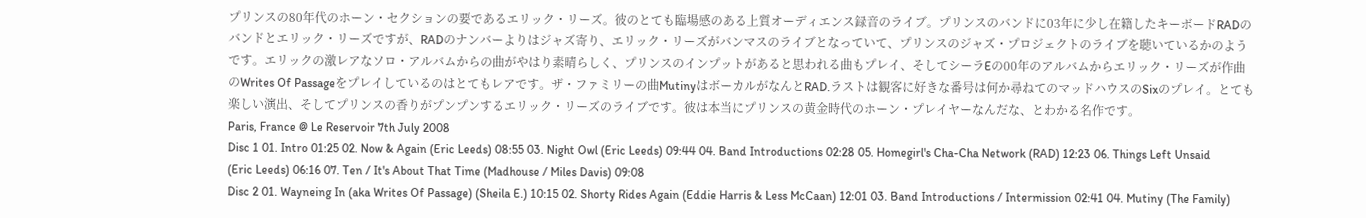プリンスの80年代のホーン・セクションの要であるエリック・リーズ。彼のとても臨場感のある上質オーディエンス録音のライブ。プリンスのバンドに03年に少し在籍したキーボードRADのバンドとエリック・リーズですが、RADのナンバーよりはジャズ寄り、エリック・リーズがバンマスのライブとなっていて、プリンスのジャズ・プロジェクトのライブを聴いているかのようです。エリックの激レアなソロ・アルバムからの曲がやはり素晴らしく、プリンスのインプットがあると思われる曲もプレイ、そしてシーラEの00年のアルバムからエリック・リーズが作曲のWrites Of Passageをプレイしているのはとてもレアです。ザ・ファミリーの曲MutinyはボーカルがなんとRAD.ラストは観客に好きな番号は何か尋ねてのマッドハウスのSixのプレイ。とても楽しい演出、そしてプリンスの香りがプンプンするエリック・リーズのライブです。彼は本当にプリンスの黄金時代のホーン・プレイヤーなんだな、とわかる名作です。
Paris, France @ Le Reservoir 7th July 2008
Disc 1 01. Intro 01:25 02. Now & Again (Eric Leeds) 08:55 03. Night Owl (Eric Leeds) 09:44 04. Band Introductions 02:28 05. Homegirl's Cha-Cha Network (RAD) 12:23 06. Things Left Unsaid (Eric Leeds) 06:16 07. Ten / It's About That Time (Madhouse / Miles Davis) 09:08
Disc 2 01. Wayneing In (aka Writes Of Passage) (Sheila E.) 10:15 02. Shorty Rides Again (Eddie Harris & Less McCaan) 12:01 03. Band Introductions / Intermission 02:41 04. Mutiny (The Family)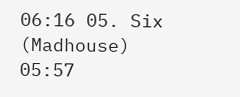06:16 05. Six (Madhouse) 05:57